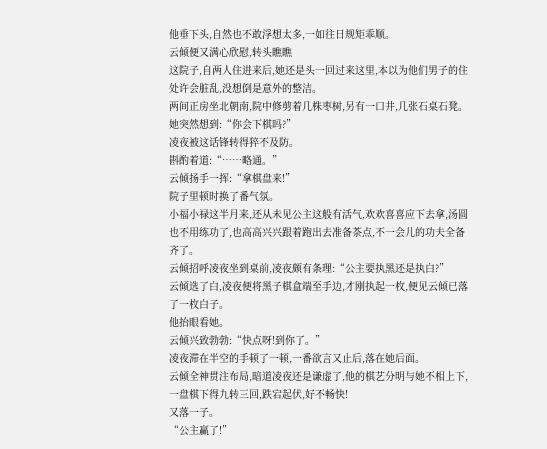他垂下头,自然也不敢浮想太多,一如往日规矩乖顺。
云倾便又满心欣慰,转头瞧瞧
这院子,自两人住进来后,她还是头一回过来这里,本以为他们男子的住处许会脏乱,没想倒是意外的整洁。
两间正房坐北朝南,院中修剪着几株枣树,另有一口井,几张石桌石凳。
她突然想到:“你会下棋吗?”
凌夜被这话锋转得猝不及防。
斟酌着道:“……略通。”
云倾扬手一挥:“拿棋盘来!”
院子里顿时换了番气氛。
小福小禄这半月来,还从未见公主这般有活气,欢欢喜喜应下去拿,汤圆也不用练功了,也高高兴兴跟着跑出去准备茶点,不一会儿的功夫全备齐了。
云倾招呼凌夜坐到桌前,凌夜颇有条理:“公主要执黑还是执白?”
云倾选了白,凌夜便将黑子棋盒端至手边,才刚执起一枚,便见云倾已落了一枚白子。
他抬眼看她。
云倾兴致勃勃:“快点呀!到你了。”
凌夜滞在半空的手顿了一顿,一番欲言又止后,落在她后面。
云倾全神贯注布局,暗道凌夜还是谦虚了,他的棋艺分明与她不相上下,一盘棋下得九转三回,跌宕起伏,好不畅快!
又落一子。
“公主赢了!”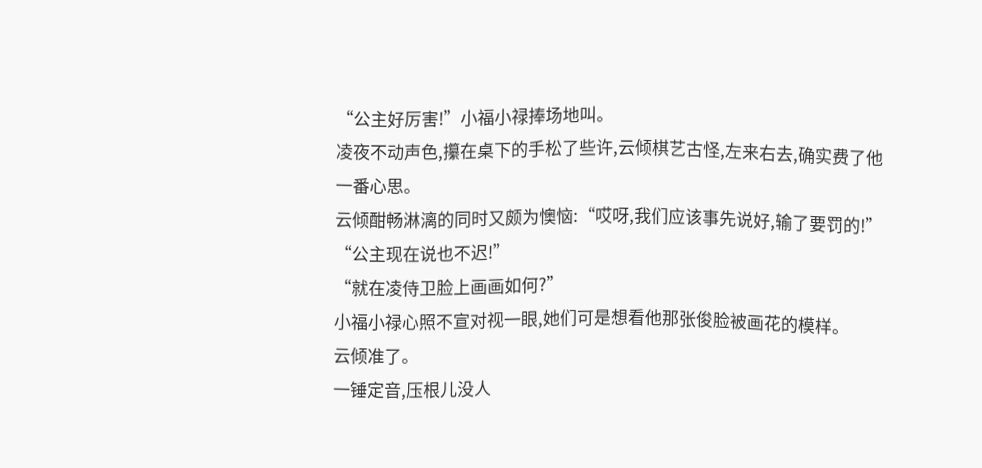“公主好厉害!”小福小禄捧场地叫。
凌夜不动声色,攥在桌下的手松了些许,云倾棋艺古怪,左来右去,确实费了他一番心思。
云倾酣畅淋漓的同时又颇为懊恼:“哎呀,我们应该事先说好,输了要罚的!”
“公主现在说也不迟!”
“就在凌侍卫脸上画画如何?”
小福小禄心照不宣对视一眼,她们可是想看他那张俊脸被画花的模样。
云倾准了。
一锤定音,压根儿没人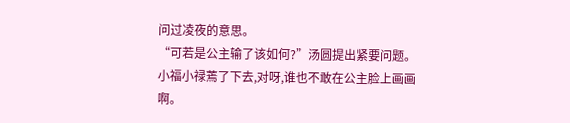问过凌夜的意思。
“可若是公主输了该如何?”汤圆提出紧要问题。
小福小禄蔫了下去,对呀,谁也不敢在公主脸上画画啊。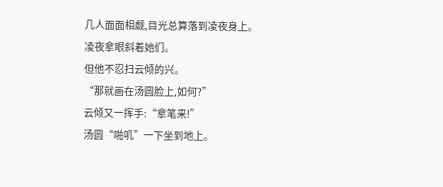几人面面相觑,目光总算落到凌夜身上。
凌夜拿眼斜着她们。
但他不忍扫云倾的兴。
“那就画在汤圆脸上,如何?”
云倾又一挥手:“拿笔来!”
汤圆“啪叽”一下坐到地上。